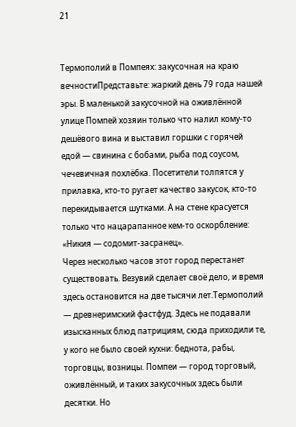21


Термополий в Помпеях: закусочная на краю вечностиПредставьте: жаркий день 79 года нашей эры. В маленькой закусочной на оживлённой улице Помпей хозяин только что налил кому-то дешёвого вина и выставил горшки с горячей едой — свинина с бобами, рыба под соусом, чечевичная похлёбка. Посетители толпятся у прилавка, кто-то ругает качество закусок, кто-то перекидывается шутками. А на стене красуется только что нацарапанное кем-то оскорбление: «Никия — содомит-засранец».
Через несколько часов этот город перестанет существовать. Везувий сделает своё дело, и время здесь остановится на две тысячи лет.Термополий — древнеримский фастфуд. Здесь не подавали изысканных блюд патрициям, сюда приходили те, у кого не было своей кухни: беднота, рабы, торговцы, возницы. Помпеи — город торговый, оживлённый, и таких закусочных здесь были десятки. Но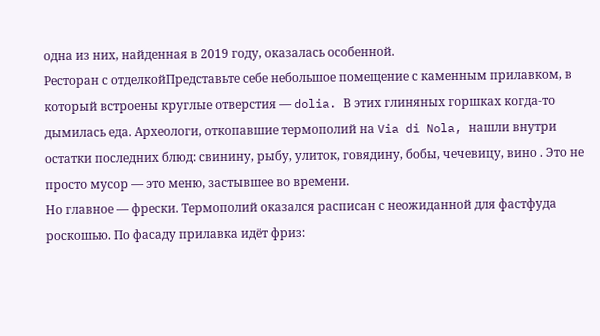одна из них, найденная в 2019 году, оказалась особенной.
Ресторан с отделкойПредставьте себе небольшое помещение с каменным прилавком, в который встроены круглые отверстия — dolia. В этих глиняных горшках когда-то дымилась еда. Археологи, откопавшие термополий на Via di Nola, нашли внутри остатки последних блюд: свинину, рыбу, улиток, говядину, бобы, чечевицу, вино . Это не просто мусор — это меню, застывшее во времени.
Но главное — фрески. Термополий оказался расписан с неожиданной для фастфуда роскошью. По фасаду прилавка идёт фриз: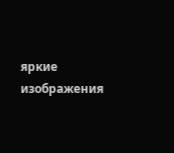яркие изображения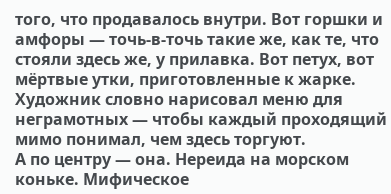того, что продавалось внутри. Вот горшки и амфоры — точь-в-точь такие же, как те, что стояли здесь же, у прилавка. Вот петух, вот мёртвые утки, приготовленные к жарке. Художник словно нарисовал меню для неграмотных — чтобы каждый проходящий мимо понимал, чем здесь торгуют.
А по центру — она. Нереида на морском коньке. Мифическое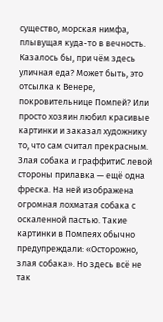существо, морская нимфа, плывущая куда-то в вечность. Казалось бы, при чём здесь уличная еда? Может быть, это отсылка к Венере, покровительнице Помпей? Или просто хозяин любил красивые картинки и заказал художнику то, что сам считал прекрасным.
Злая собака и граффитиС левой стороны прилавка — ещё одна фреска. На ней изображена огромная лохматая собака с оскаленной пастью. Такие картинки в Помпеях обычно предупреждали: «Осторожно, злая собака». Но здесь всё не так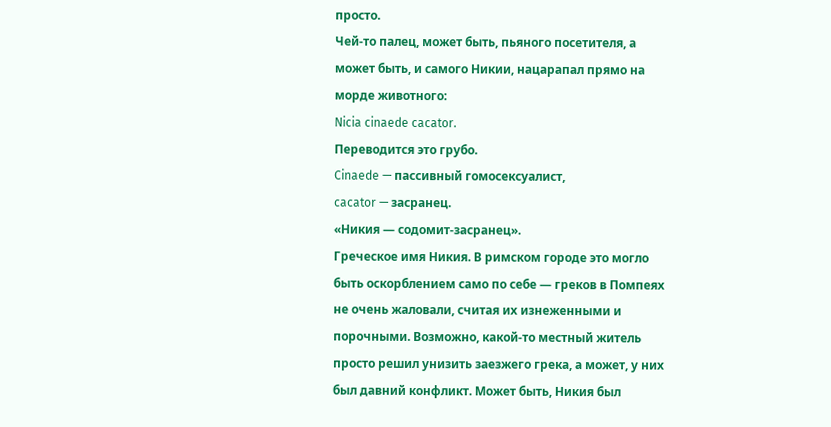просто.
Чей-то палец, может быть, пьяного посетителя, а может быть, и самого Никии, нацарапал прямо на морде животного:
Nicia cinaede cacator.
Переводится это грубо.
Cinaede — пассивный гомосексуалист,
cacator — засранец.
«Никия — содомит-засранец».
Греческое имя Никия. В римском городе это могло быть оскорблением само по себе — греков в Помпеях не очень жаловали, считая их изнеженными и порочными. Возможно, какой-то местный житель просто решил унизить заезжего грека, а может, у них был давний конфликт. Может быть, Никия был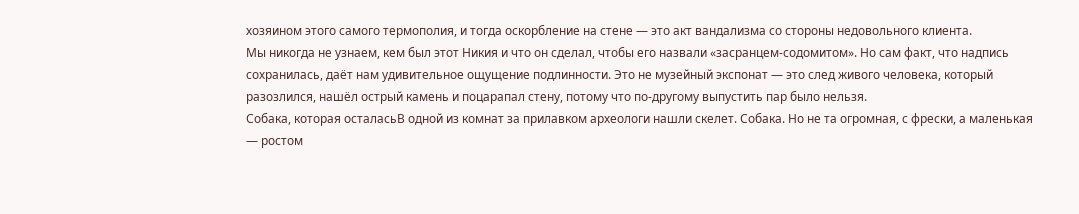хозяином этого самого термополия, и тогда оскорбление на стене — это акт вандализма со стороны недовольного клиента.
Мы никогда не узнаем, кем был этот Никия и что он сделал, чтобы его назвали «засранцем-содомитом». Но сам факт, что надпись сохранилась, даёт нам удивительное ощущение подлинности. Это не музейный экспонат — это след живого человека, который разозлился, нашёл острый камень и поцарапал стену, потому что по-другому выпустить пар было нельзя.
Собака, которая осталасьВ одной из комнат за прилавком археологи нашли скелет. Собака. Но не та огромная, с фрески, а маленькая — ростом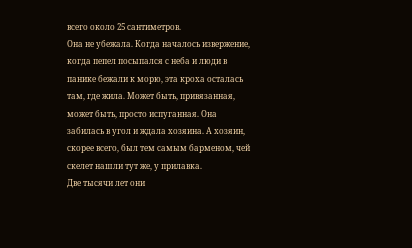всего около 25 сантиметров.
Она не убежала. Когда началось извержение, когда пепел посыпался с неба и люди в панике бежали к морю, эта кроха осталась там, где жила. Может быть, привязанная, может быть, просто испуганная. Она забилась в угол и ждала хозяина. А хозяин, скорее всего, был тем самым барменом, чей скелет нашли тут же, у прилавка.
Две тысячи лет они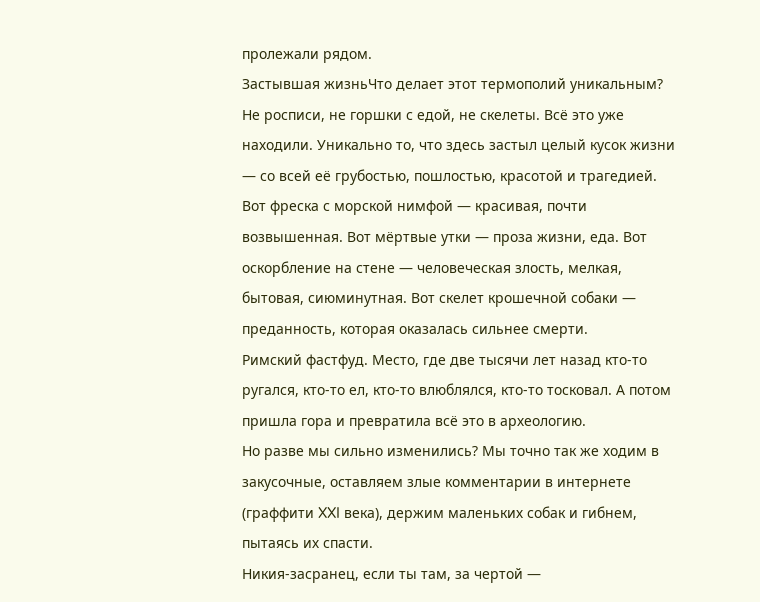пролежали рядом.
Застывшая жизньЧто делает этот термополий уникальным? Не росписи, не горшки с едой, не скелеты. Всё это уже находили. Уникально то, что здесь застыл целый кусок жизни — со всей её грубостью, пошлостью, красотой и трагедией.
Вот фреска с морской нимфой — красивая, почти возвышенная. Вот мёртвые утки — проза жизни, еда. Вот оскорбление на стене — человеческая злость, мелкая, бытовая, сиюминутная. Вот скелет крошечной собаки — преданность, которая оказалась сильнее смерти.
Римский фастфуд. Место, где две тысячи лет назад кто-то ругался, кто-то ел, кто-то влюблялся, кто-то тосковал. А потом пришла гора и превратила всё это в археологию.
Но разве мы сильно изменились? Мы точно так же ходим в закусочные, оставляем злые комментарии в интернете (граффити XXI века), держим маленьких собак и гибнем, пытаясь их спасти.
Никия-засранец, если ты там, за чертой —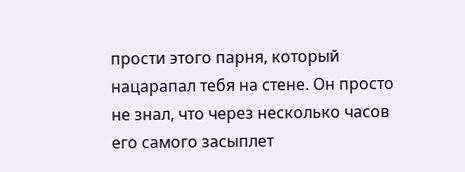прости этого парня, который нацарапал тебя на стене. Он просто не знал, что через несколько часов его самого засыплет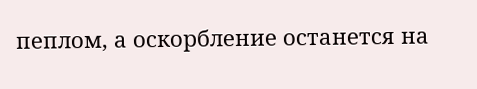пеплом, а оскорбление останется на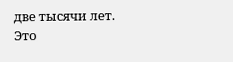две тысячи лет.
Это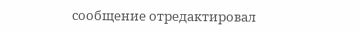сообщение отредактировал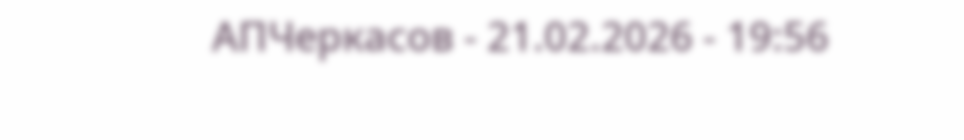АПЧеркасов - 21.02.2026 - 19:56